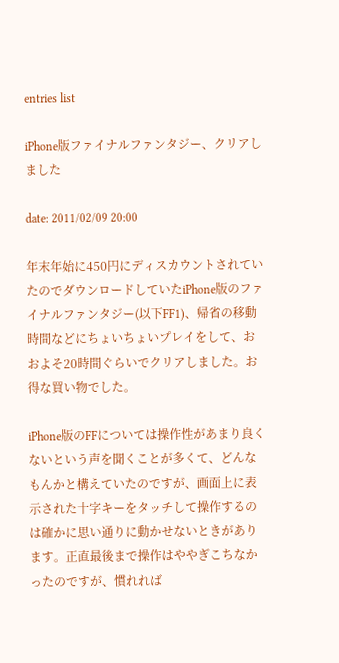entries list

iPhone版ファイナルファンタジー、クリアしました

date: 2011/02/09 20:00

年末年始に450円にディスカウントされていたのでダウンロードしていたiPhone版のファイナルファンタジー(以下FF1)、帰省の移動時間などにちょいちょいプレイをして、おおよそ20時間ぐらいでクリアしました。お得な買い物でした。

iPhone版のFFについては操作性があまり良くないという声を聞くことが多くて、どんなもんかと構えていたのですが、画面上に表示された十字キーをタッチして操作するのは確かに思い通りに動かせないときがあります。正直最後まで操作はややぎこちなかったのですが、慣れれば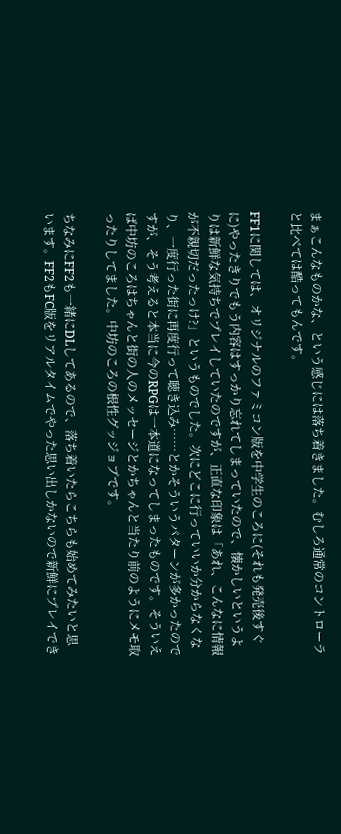まぁこんなものかな、という感じには落ち着きました。むしろ通常のコントローラと比べては酷ってもんです。

FF1に関しては、オリジナルのファミコン版を中学生のころに(それも発売後すぐに)やったきりでもう内容はすっかり忘れてしまっていたので、懐かしいというよりは新鮮な気持ちでプレイしていたのですが、正直な印象は「あれ、こんなに情報が不親切だったっけ?」というものでした。次にどこに行っていいか分からなくなり、一度行った街に再度行って聴き込み……とかそういうパターンが多かったのですが、そう考えると本当に今のRPGは一本道になってしまったものです。そういえば中坊のころはちゃんと街の人のメッセージとかちゃんと当たり前のようにメモ取ったりしてました。中坊のころの根性グッジョブです。

ちなみにFF2も一緒にDLしてあるので、落ち着いたらこちらも始めてみたいと思います。FF2もFC版をリアルタイムでやった思い出しかないので新鮮にプレイでき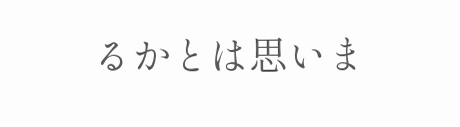るかとは思いま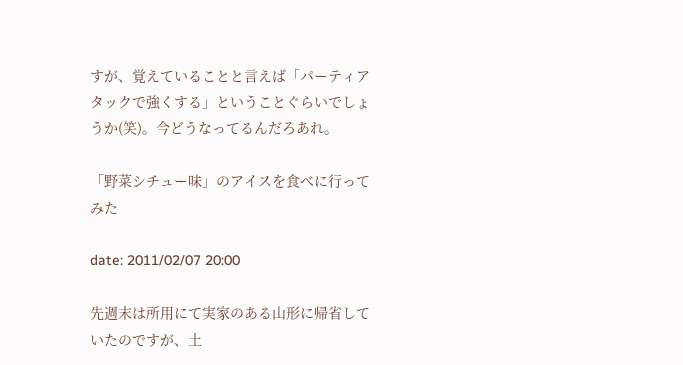すが、覚えていることと言えば「パーティアタックで強くする」ということぐらいでしょうか(笑)。今どうなってるんだろあれ。

「野菜シチュー味」のアイスを食べに行ってみた

date: 2011/02/07 20:00

先週末は所用にて実家のある山形に帰省していたのですが、土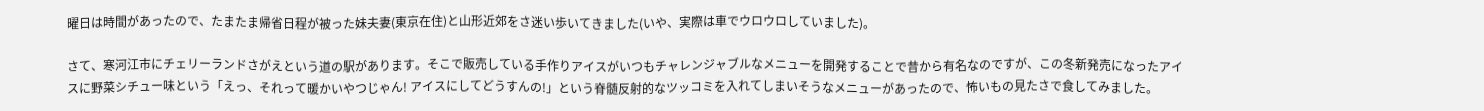曜日は時間があったので、たまたま帰省日程が被った妹夫妻(東京在住)と山形近郊をさ迷い歩いてきました(いや、実際は車でウロウロしていました)。

さて、寒河江市にチェリーランドさがえという道の駅があります。そこで販売している手作りアイスがいつもチャレンジャブルなメニューを開発することで昔から有名なのですが、この冬新発売になったアイスに野菜シチュー味という「えっ、それって暖かいやつじゃん! アイスにしてどうすんの!」という脊髄反射的なツッコミを入れてしまいそうなメニューがあったので、怖いもの見たさで食してみました。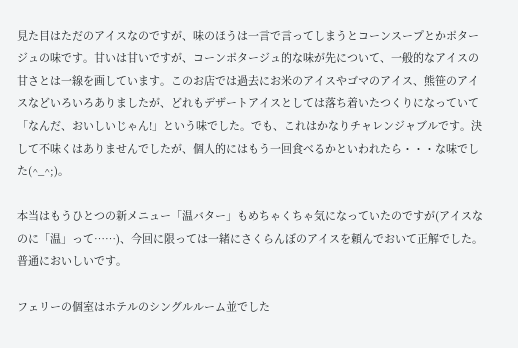見た目はただのアイスなのですが、味のほうは一言で言ってしまうとコーンスープとかポタージュの味です。甘いは甘いですが、コーンポタージュ的な味が先について、一般的なアイスの甘さとは一線を画しています。このお店では過去にお米のアイスやゴマのアイス、熊笹のアイスなどいろいろありましたが、どれもデザートアイスとしては落ち着いたつくりになっていて「なんだ、おいしいじゃん!」という味でした。でも、これはかなりチャレンジャブルです。決して不味くはありませんでしたが、個人的にはもう一回食べるかといわれたら・・・な味でした(^_^;)。

本当はもうひとつの新メニュー「温バター」もめちゃくちゃ気になっていたのですが(アイスなのに「温」って……)、今回に限っては一緒にさくらんぼのアイスを頼んでおいて正解でした。普通においしいです。

フェリーの個室はホテルのシングルルーム並でした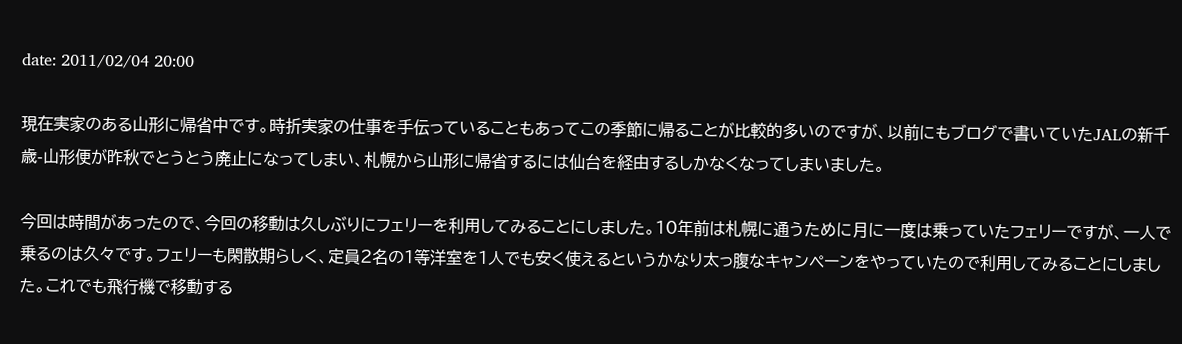date: 2011/02/04 20:00

現在実家のある山形に帰省中です。時折実家の仕事を手伝っていることもあってこの季節に帰ることが比較的多いのですが、以前にもブログで書いていたJALの新千歳-山形便が昨秋でとうとう廃止になってしまい、札幌から山形に帰省するには仙台を経由するしかなくなってしまいました。

今回は時間があったので、今回の移動は久しぶりにフェリーを利用してみることにしました。10年前は札幌に通うために月に一度は乗っていたフェリーですが、一人で乗るのは久々です。フェリーも閑散期らしく、定員2名の1等洋室を1人でも安く使えるというかなり太っ腹なキャンペーンをやっていたので利用してみることにしました。これでも飛行機で移動する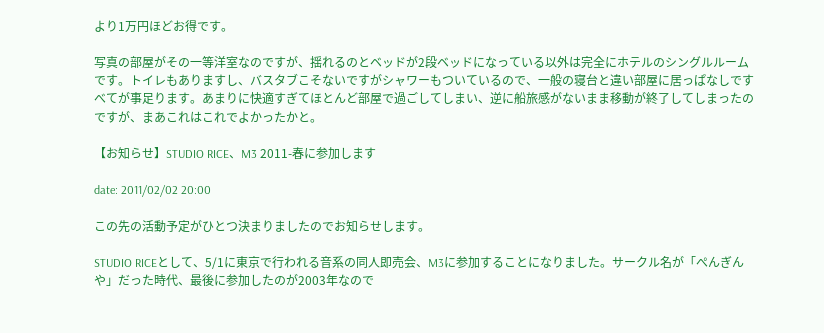より1万円ほどお得です。

写真の部屋がその一等洋室なのですが、揺れるのとベッドが2段ベッドになっている以外は完全にホテルのシングルルームです。トイレもありますし、バスタブこそないですがシャワーもついているので、一般の寝台と違い部屋に居っぱなしですべてが事足ります。あまりに快適すぎてほとんど部屋で過ごしてしまい、逆に船旅感がないまま移動が終了してしまったのですが、まあこれはこれでよかったかと。

【お知らせ】STUDIO RICE、M3 2011-春に参加します

date: 2011/02/02 20:00

この先の活動予定がひとつ決まりましたのでお知らせします。

STUDIO RICEとして、5/1に東京で行われる音系の同人即売会、M3に参加することになりました。サークル名が「ぺんぎんや」だった時代、最後に参加したのが2003年なので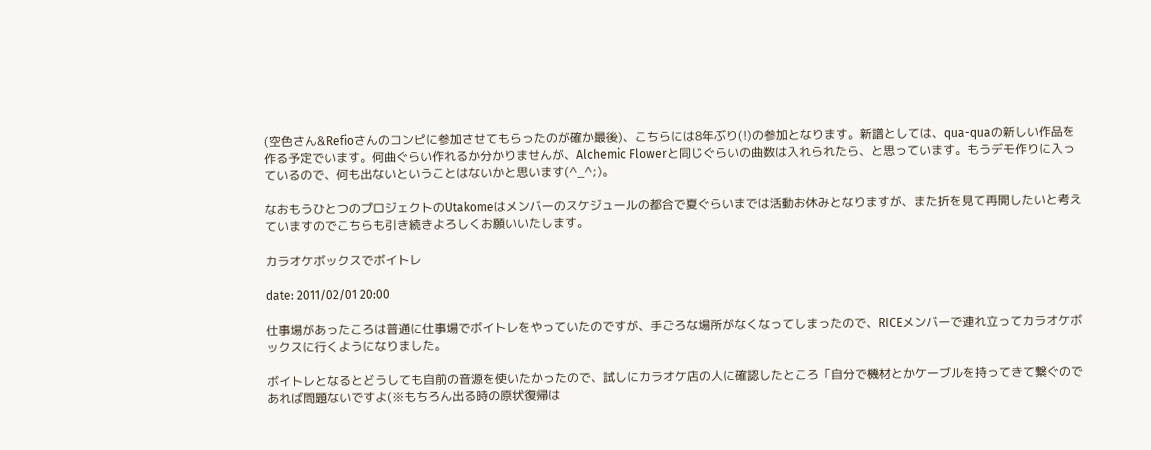(空色さん&Refioさんのコンピに参加させてもらったのが確か最後)、こちらには8年ぶり(!)の参加となります。新譜としては、qua-quaの新しい作品を作る予定でいます。何曲ぐらい作れるか分かりませんが、Alchemic Flowerと同じぐらいの曲数は入れられたら、と思っています。もうデモ作りに入っているので、何も出ないということはないかと思います(^_^;)。

なおもうひとつのプロジェクトのUtakomeはメンバーのスケジュールの都合で夏ぐらいまでは活動お休みとなりますが、また折を見て再開したいと考えていますのでこちらも引き続きよろしくお願いいたします。

カラオケボックスでボイトレ

date: 2011/02/01 20:00

仕事場があったころは普通に仕事場でボイトレをやっていたのですが、手ごろな場所がなくなってしまったので、RICEメンバーで連れ立ってカラオケボックスに行くようになりました。

ボイトレとなるとどうしても自前の音源を使いたかったので、試しにカラオケ店の人に確認したところ「自分で機材とかケーブルを持ってきて繋ぐのであれば問題ないですよ(※もちろん出る時の原状復帰は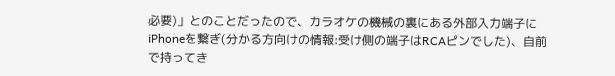必要)」とのことだったので、カラオケの機械の裏にある外部入力端子にiPhoneを繋ぎ(分かる方向けの情報:受け側の端子はRCAピンでした)、自前で持ってき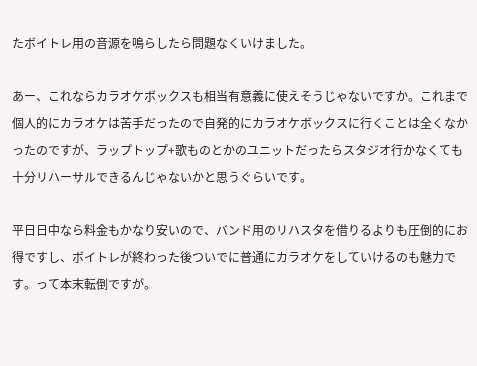たボイトレ用の音源を鳴らしたら問題なくいけました。

あー、これならカラオケボックスも相当有意義に使えそうじゃないですか。これまで個人的にカラオケは苦手だったので自発的にカラオケボックスに行くことは全くなかったのですが、ラップトップ+歌ものとかのユニットだったらスタジオ行かなくても十分リハーサルできるんじゃないかと思うぐらいです。

平日日中なら料金もかなり安いので、バンド用のリハスタを借りるよりも圧倒的にお得ですし、ボイトレが終わった後ついでに普通にカラオケをしていけるのも魅力です。って本末転倒ですが。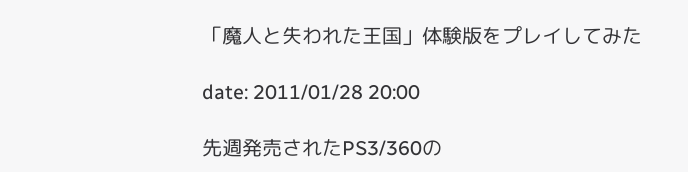「魔人と失われた王国」体験版をプレイしてみた

date: 2011/01/28 20:00

先週発売されたPS3/360の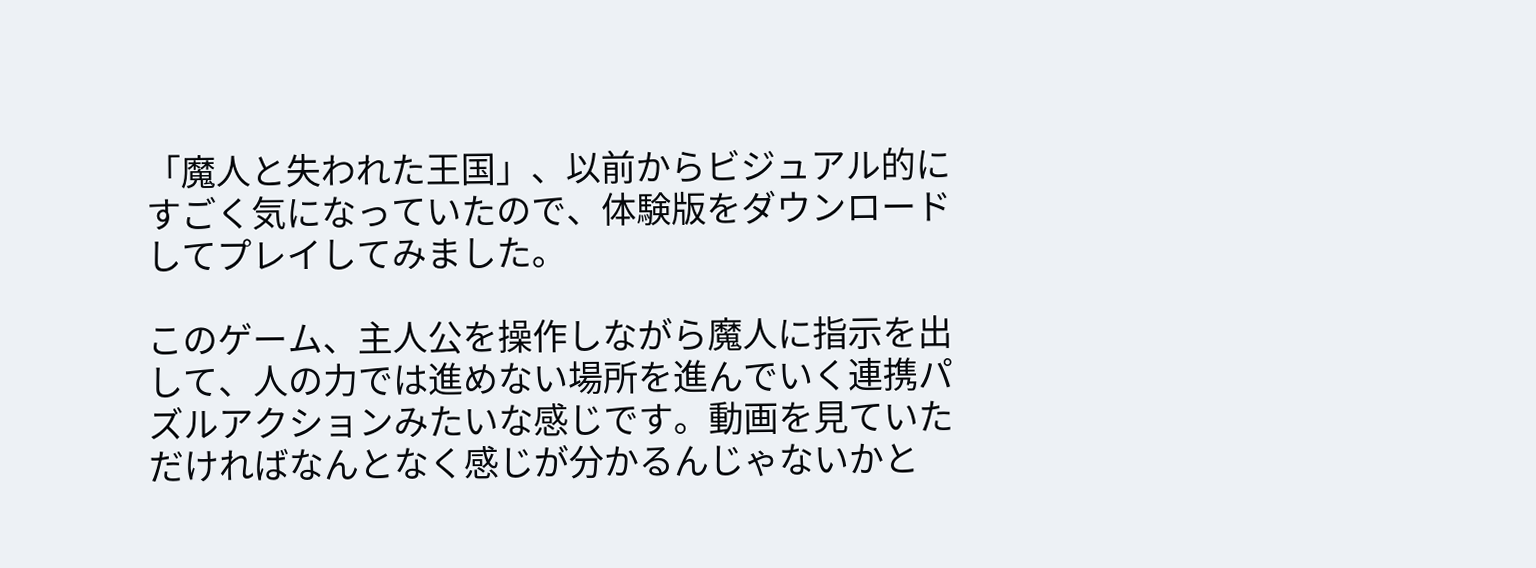「魔人と失われた王国」、以前からビジュアル的にすごく気になっていたので、体験版をダウンロードしてプレイしてみました。

このゲーム、主人公を操作しながら魔人に指示を出して、人の力では進めない場所を進んでいく連携パズルアクションみたいな感じです。動画を見ていただければなんとなく感じが分かるんじゃないかと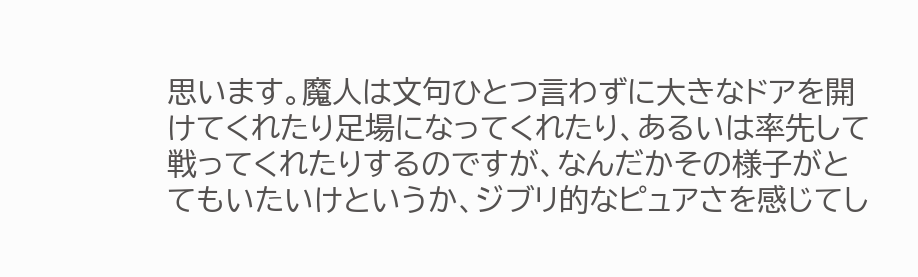思います。魔人は文句ひとつ言わずに大きなドアを開けてくれたり足場になってくれたり、あるいは率先して戦ってくれたりするのですが、なんだかその様子がとてもいたいけというか、ジブリ的なピュアさを感じてし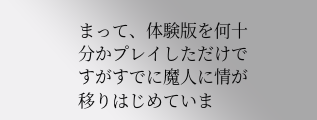まって、体験版を何十分かプレイしただけですがすでに魔人に情が移りはじめていま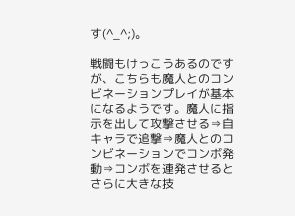す(^_^;)。

戦闘もけっこうあるのですが、こちらも魔人とのコンビネーションプレイが基本になるようです。魔人に指示を出して攻撃させる⇒自キャラで追撃⇒魔人とのコンビネーションでコンボ発動⇒コンボを連発させるとさらに大きな技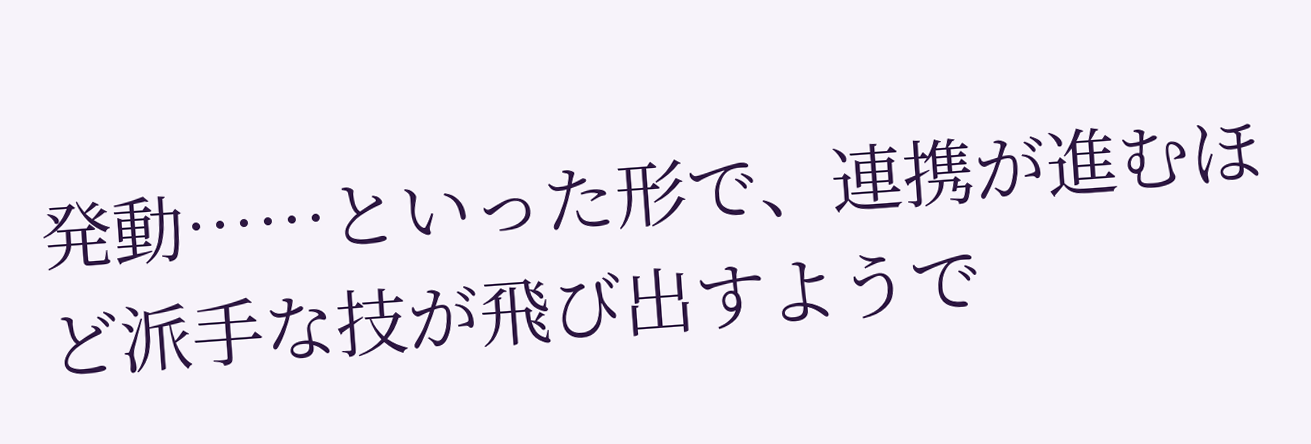発動……といった形で、連携が進むほど派手な技が飛び出すようで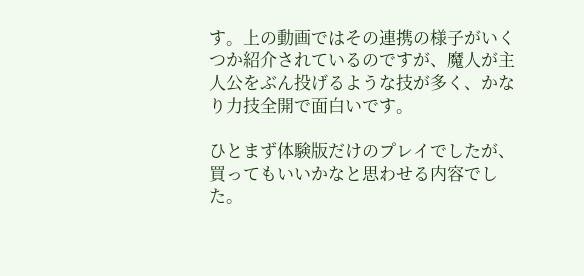す。上の動画ではその連携の様子がいくつか紹介されているのですが、魔人が主人公をぶん投げるような技が多く、かなり力技全開で面白いです。

ひとまず体験版だけのプレイでしたが、買ってもいいかなと思わせる内容でした。